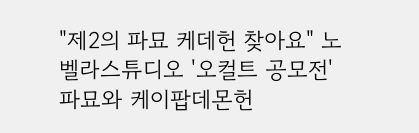"제2의 파묘 케데헌 찾아요" 노벨라스튜디오 '오컬트 공모전'
파묘와 케이팝데몬헌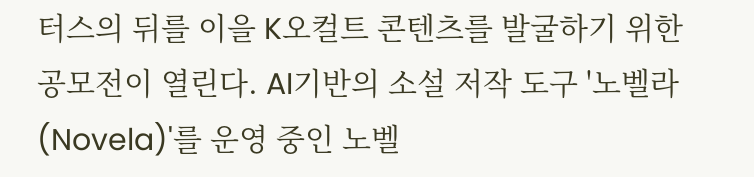터스의 뒤를 이을 K오컬트 콘텐츠를 발굴하기 위한 공모전이 열린다. AI기반의 소설 저작 도구 '노벨라(Novela)'를 운영 중인 노벨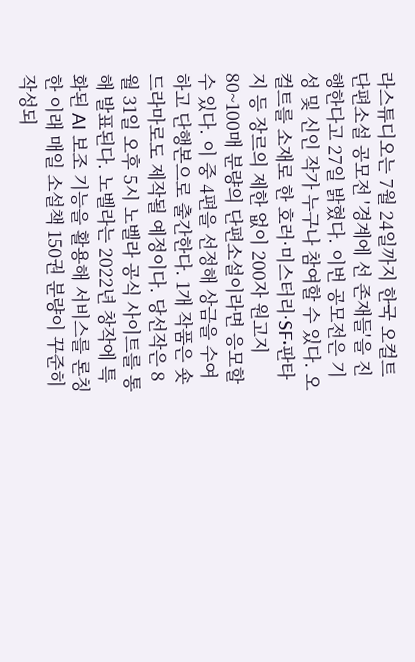라스튜디오는 7월 24일까지 한국 오컬트 단편소설 공모전 '경계에 선 존재들'을 진행한다고 27일 밝혔다. 이번 공모전은 기성 및 신인 작가 누구나 참여할 수 있다. 오컬트를 소재로 한 호러·미스터리·SF·판타지 등 장르의 제한 없이 200자 원고지 80~100매 분량의 단편소설이라면 응모할 수 있다. 이 중 4편을 선정해 상금을 수여하고 단행본으로 출간한다. 1개 작품은 숏드라마로도 제작될 예정이다. 당선작은 8월 31일 오후 5시 노벨라 공식 사이트를 통해 발표된다. 노벨라는 2022년 창작에 특화된 AI 보조 기능을 활용해 서비스를 론칭한 이래 매일 소설책 150권 분량이 꾸준히 작성되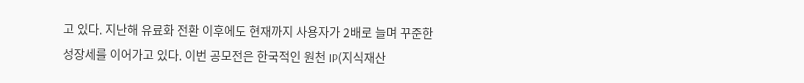고 있다. 지난해 유료화 전환 이후에도 현재까지 사용자가 2배로 늘며 꾸준한 성장세를 이어가고 있다. 이번 공모전은 한국적인 원천 IP(지식재산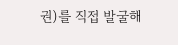권)를 직접 발굴해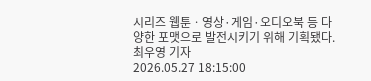시리즈 웹툰ㆍ영상·게임·오디오북 등 다양한 포맷으로 발전시키기 위해 기획됐다.
최우영 기자
2026.05.27 18:15:00